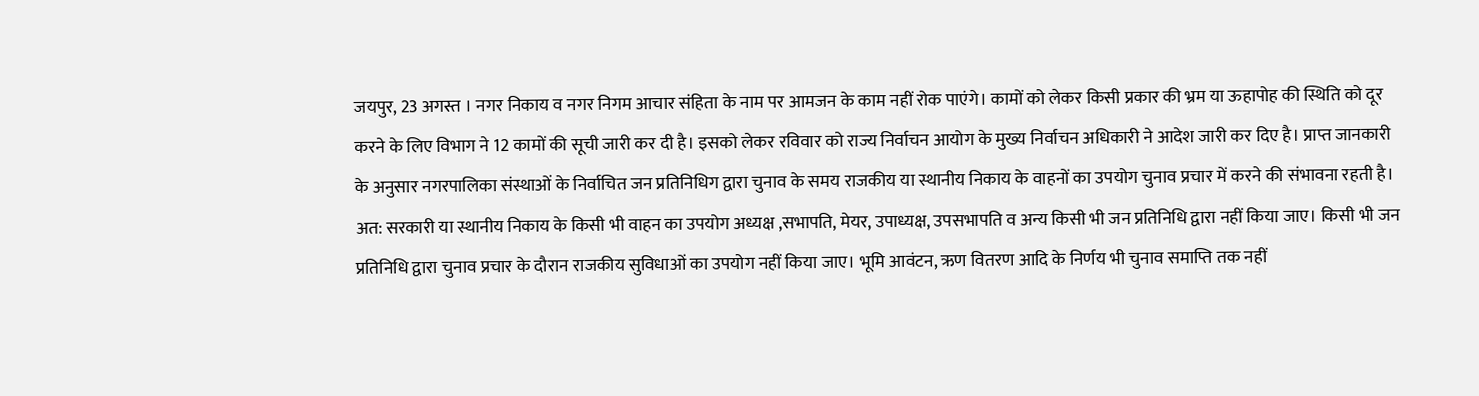जयपुर, 23 अगस्त । नगर निकाय व नगर निगम आचार संहिता के नाम पर आमजन के काम नहीं रोक पाएंगे। कामों को लेकर किसी प्रकार की भ्रम या ऊहापोह की स्थिति को दूर करने के लिए विभाग ने 12 कामों की सूची जारी कर दी है। इसको लेकर रविवार को राज्य निर्वाचन आयोग के मुख्य निर्वाचन अधिकारी ने आदेश जारी कर दिए है। प्राप्त जानकारी के अनुसार नगरपालिका संस्थाओं के निर्वाचित जन प्रतिनिधिग द्वारा चुनाव के समय राजकीय या स्थानीय निकाय के वाहनों का उपयोग चुनाव प्रचार में करने की संभावना रहती है। अत: सरकारी या स्थानीय निकाय के किसी भी वाहन का उपयोग अध्यक्ष ,सभापति, मेयर, उपाध्यक्ष, उपसभापति व अन्य किसी भी जन प्रतिनिधि द्वारा नहीं किया जाए। किसी भी जन प्रतिनिधि द्वारा चुनाव प्रचार के दौरान राजकीय सुविधाओं का उपयोग नहीं किया जाए। भूमि आवंटन, ऋण वितरण आदि के निर्णय भी चुनाव समाप्ति तक नहीं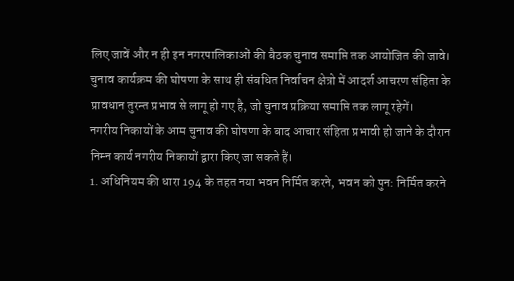लिए जावें और न ही इन नगरपालिकाओं की बैठक चुनाव समाप्ति तक आयोजित की जावे। चुनाव कार्यक्रम की घोषणा के साथ ही संबधित निर्वाचन क्षेत्रो में आदर्श आचरण संहिता के प्रावधान तुरन्त प्रभाव से लागू हो गए है, जो चुनाव प्रक्रिया समाप्ति तक लागू रहेगें।
नगरीय निकायों के आम चुनाव की घोषणा के बाद आचार संहिता प्रभावी हो जाने के दौरान निम्न कार्य नगरीय निकायों द्वारा किए जा सकते हैं।
1. अधिनियम की धारा 194 के तहत नया भवन निर्मित करने, भवन को पुन: निर्मित करने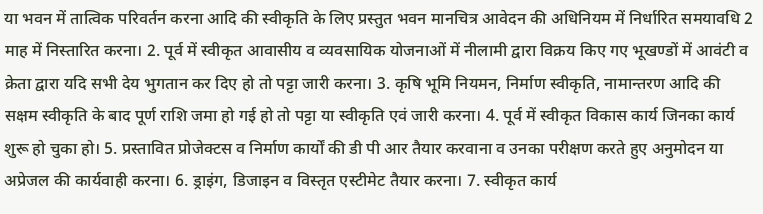या भवन में तात्विक परिवर्तन करना आदि की स्वीकृति के लिए प्रस्तुत भवन मानचित्र आवेदन की अधिनियम में निर्धारित समयावधि 2 माह में निस्तारित करना। 2. पूर्व में स्वीकृत आवासीय व व्यवसायिक योजनाओं में नीलामी द्वारा विक्रय किए गए भूखण्डों में आवंटी व क्रेता द्वारा यदि सभी देय भुगतान कर दिए हो तो पट्टा जारी करना। 3. कृषि भूमि नियमन, निर्माण स्वीकृति, नामान्तरण आदि की सक्षम स्वीकृति के बाद पूर्ण राशि जमा हो गई हो तो पट्टा या स्वीकृति एवं जारी करना। 4. पूर्व में स्वीकृत विकास कार्य जिनका कार्य शुरू हो चुका हो। 5. प्रस्तावित प्रोजेक्टस व निर्माण कार्यों की डी पी आर तैयार करवाना व उनका परीक्षण करते हुए अनुमोदन या अप्रेजल की कार्यवाही करना। 6. ड्राइंग, डिजाइन व विस्तृत एस्टीमेट तैयार करना। 7. स्वीकृत कार्य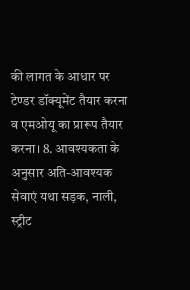की लागत के आधार पर टेण्डर डॉक्यूमेंट तैयार करना व एमओयू का प्रारूप तैयार करना। 8. आवश्यकता के अनुसार अति-आवश्यक सेवाएं यथा सड़क, नाली, स्ट्रीट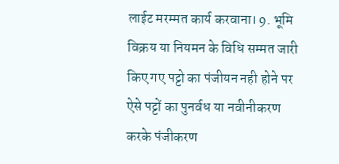लाईट मरम्मत कार्य करवाना। 9. भूमि विक्रय या नियमन के विधि सम्मत जारी किए गए पट्टो का पंजीयन नही होने पर ऐसे पट्टों का पुनर्वध या नवीनीकरण करके पंजीकरण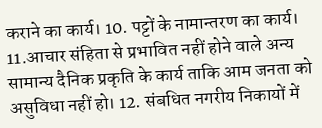कराने का कार्य। 10. पट्टों के नामान्तरण का कार्य। 11.आचार संहिता से प्रभावित नहीं होने वाले अन्य सामान्य दैनिक प्रकृति के कार्य ताकि आम जनता को असुविधा नहीं हो। 12. संबधित नगरीय निकायों में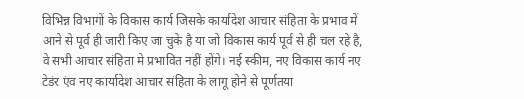विभिन्न विभागों के विकास कार्य जिसके कार्यादेश आचार संहिता के प्रभाव में आने से पूर्व ही जारी किए जा चुके है या जो विकास कार्य पूर्व से ही चल रहे है, वे सभी आचार संहिता मे प्रभावित नहीं होंगे। नई स्कीम, नए विकास कार्य नए टेडंर एंव नए कार्यादेश आचार संहिता के लागू होने से पूर्णतया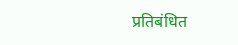प्रतिबंधित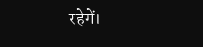रहेगें।